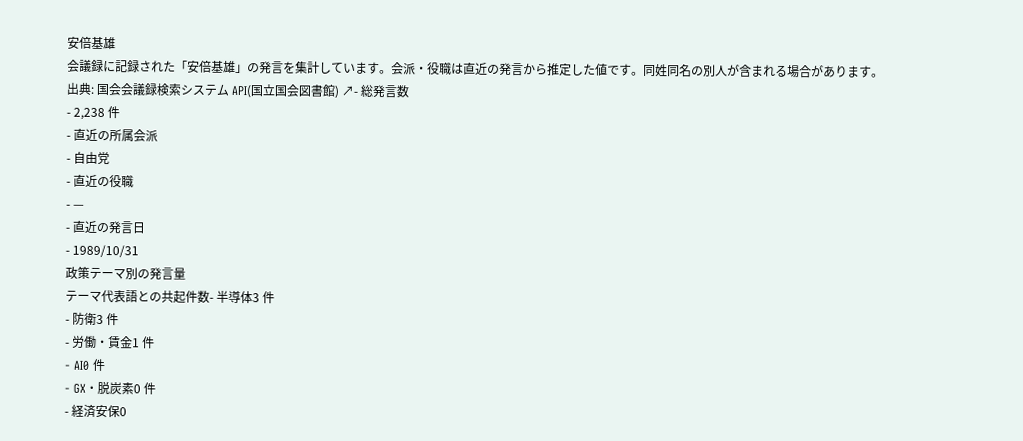安倍基雄
会議録に記録された「安倍基雄」の発言を集計しています。会派・役職は直近の発言から推定した値です。同姓同名の別人が含まれる場合があります。
出典: 国会会議録検索システム API(国立国会図書館) ↗- 総発言数
- 2,238 件
- 直近の所属会派
- 自由党
- 直近の役職
- —
- 直近の発言日
- 1989/10/31
政策テーマ別の発言量
テーマ代表語との共起件数- 半導体3 件
- 防衛3 件
- 労働・賃金1 件
- AI0 件
- GX・脱炭素0 件
- 経済安保0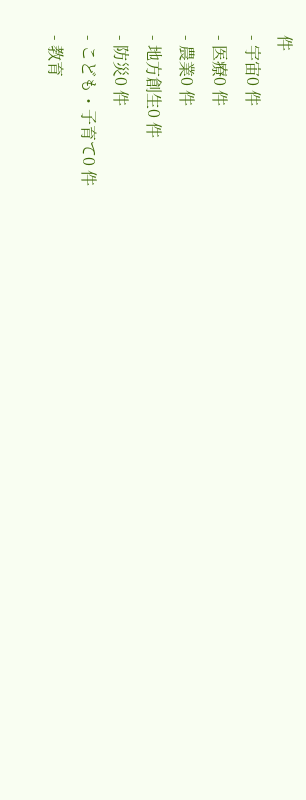件
- 宇宙0 件
- 医療0 件
- 農業0 件
- 地方創生0 件
- 防災0 件
- こども・子育て0 件
- 教育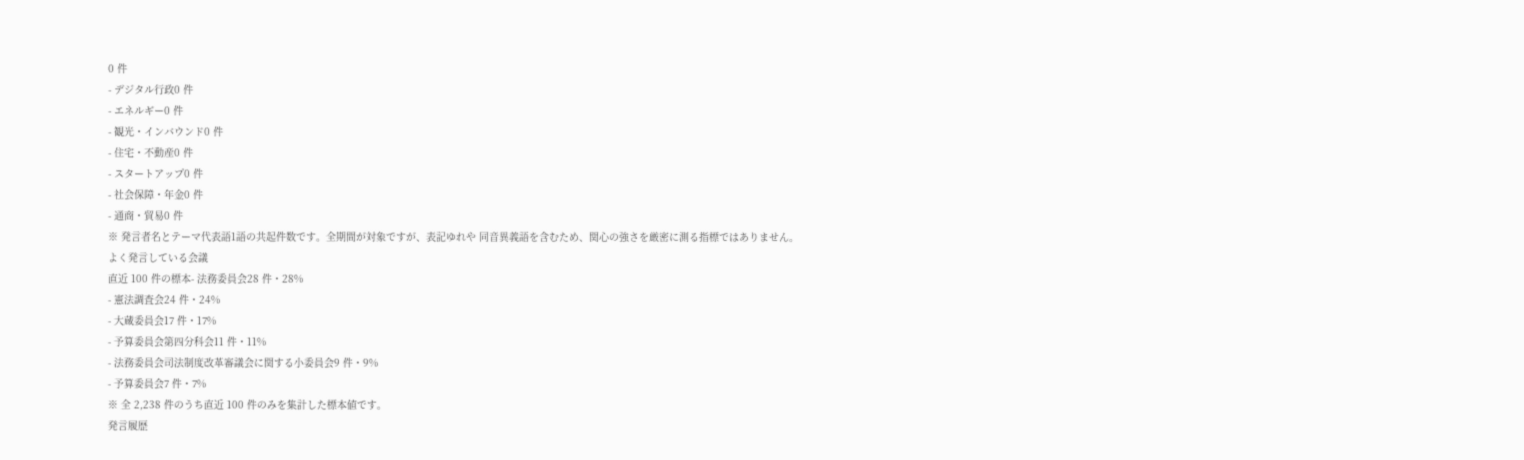0 件
- デジタル行政0 件
- エネルギー0 件
- 観光・インバウンド0 件
- 住宅・不動産0 件
- スタートアップ0 件
- 社会保障・年金0 件
- 通商・貿易0 件
※ 発言者名とテーマ代表語1語の共起件数です。全期間が対象ですが、表記ゆれや 同音異義語を含むため、関心の強さを厳密に測る指標ではありません。
よく発言している会議
直近 100 件の標本- 法務委員会28 件・28%
- 憲法調査会24 件・24%
- 大蔵委員会17 件・17%
- 予算委員会第四分科会11 件・11%
- 法務委員会司法制度改革審議会に関する小委員会9 件・9%
- 予算委員会7 件・7%
※ 全 2,238 件のうち直近 100 件のみを集計した標本値です。
発言履歴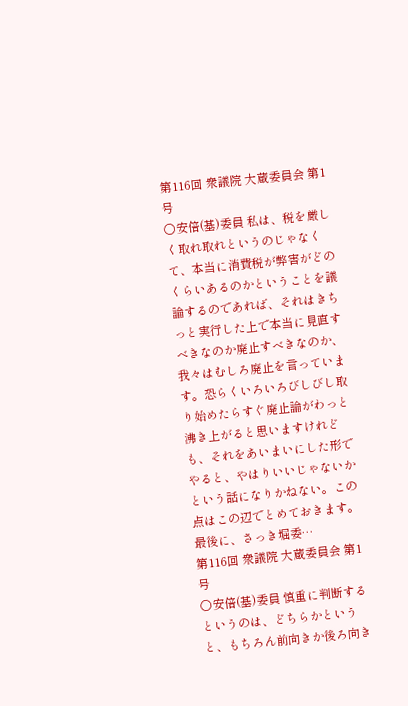第116回 衆議院 大蔵委員会 第1号
○安倍(基)委員 私は、税を厳しく取れ取れというのじゃなくて、本当に消費税が弊害がどのくらいあるのかということを議論するのであれば、それはきちっと実行した上で本当に見直すべきなのか廃止すべきなのか、我々はむしろ廃止を言っています。恐らくいろいろびしびし取り始めたらすぐ廃止論がわっと沸き上がると思いますけれども、それをあいまいにした形でやると、やはりいいじゃないかという話になりかねない。この点はこの辺でとめておきます。 最後に、さっき堀委…
第116回 衆議院 大蔵委員会 第1号
○安倍(基)委員 慎重に判断するというのは、どちらかというと、もちろん前向きか後ろ向き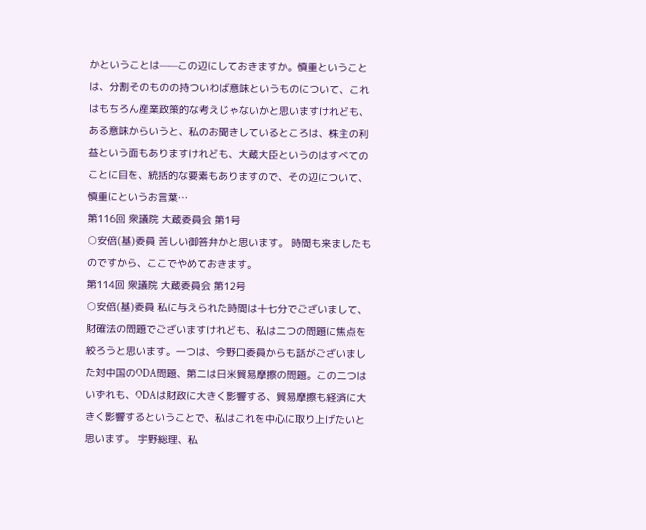かということは——この辺にしておきますか。慎重ということは、分割そのものの持ついわば意味というものについて、これはもちろん産業政策的な考えじゃないかと思いますけれども、ある意味からいうと、私のお聞きしているところは、株主の利益という面もありますけれども、大蔵大臣というのはすべてのことに目を、統括的な要素もありますので、その辺について、慎重にというお言葉…
第116回 衆議院 大蔵委員会 第1号
○安倍(基)委員 苦しい御答弁かと思います。 時間も来ましたものですから、ここでやめておきます。
第114回 衆議院 大蔵委員会 第12号
○安倍(基)委員 私に与えられた時間は十七分でございまして、財確法の問題でございますけれども、私は二つの問題に焦点を絞ろうと思います。一つは、今野口委員からも話がございました対中国のODA問題、第二は日米貿易摩擦の問題。この二つはいずれも、ODAは財政に大きく影響する、貿易摩擦も経済に大きく影響するということで、私はこれを中心に取り上げたいと思います。 宇野総理、私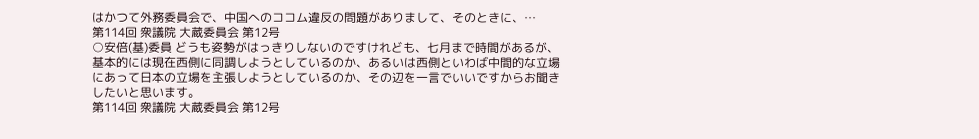はかつて外務委員会で、中国へのココム違反の問題がありまして、そのときに、…
第114回 衆議院 大蔵委員会 第12号
○安倍(基)委員 どうも姿勢がはっきりしないのですけれども、七月まで時間があるが、基本的には現在西側に同調しようとしているのか、あるいは西側といわば中間的な立場にあって日本の立場を主張しようとしているのか、その辺を一言でいいですからお聞きしたいと思います。
第114回 衆議院 大蔵委員会 第12号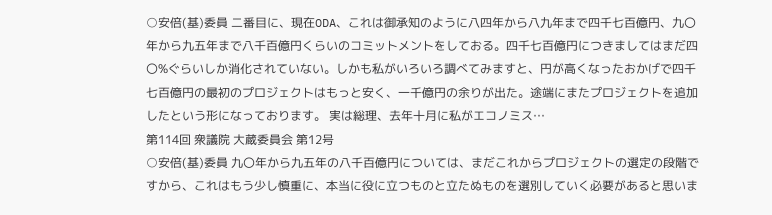○安倍(基)委員 二番目に、現在ODA、これは御承知のように八四年から八九年まで四千七百億円、九〇年から九五年まで八千百億円くらいのコミットメントをしておる。四千七百億円につきましてはまだ四〇%ぐらいしか消化されていない。しかも私がいろいろ調べてみますと、円が高くなったおかげで四千七百億円の最初のプロジェクトはもっと安く、一千億円の余りが出た。途端にまたプロジェクトを追加したという形になっております。 実は総理、去年十月に私がエコノミス…
第114回 衆議院 大蔵委員会 第12号
○安倍(基)委員 九〇年から九五年の八千百億円については、まだこれからプロジェクトの選定の段階ですから、これはもう少し慎重に、本当に役に立つものと立たぬものを選別していく必要があると思いま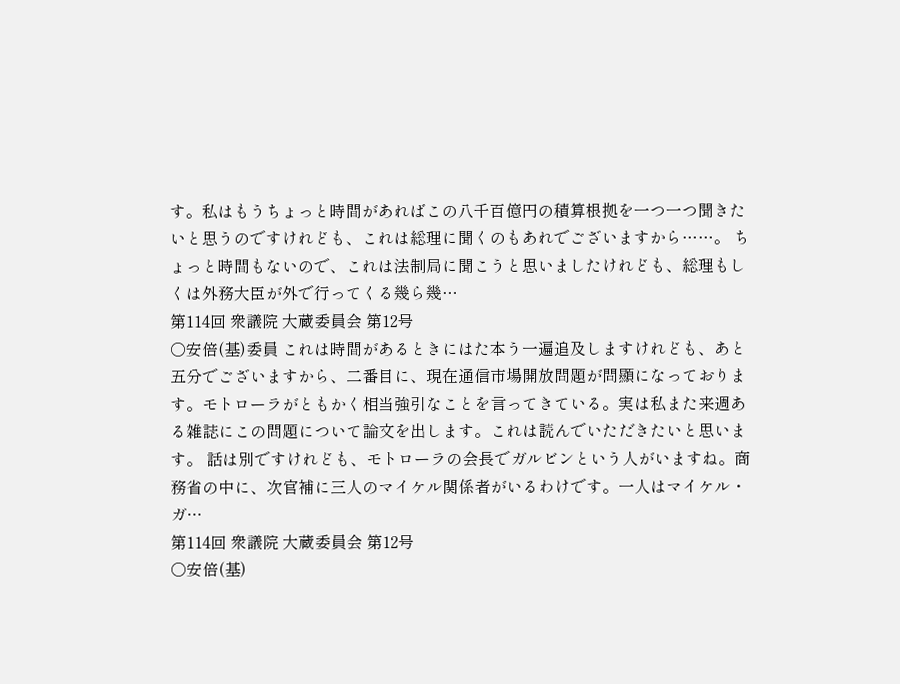す。私はもうちょっと時間があればこの八千百億円の積算根拠を一つ一つ聞きたいと思うのですけれども、これは総理に聞くのもあれでございますから……。 ちょっと時間もないので、これは法制局に聞こうと思いましたけれども、総理もしくは外務大臣が外で行ってくる幾ら幾…
第114回 衆議院 大蔵委員会 第12号
○安倍(基)委員 これは時間があるときにはた本う一遍追及しますけれども、あと五分でございますから、二番目に、現在通信市場開放問題が問顯になっております。モトローラがともかく相当強引なことを言ってきている。実は私また来週ある雑誌にこの問題について論文を出します。これは読んでいただきたいと思います。 話は別ですけれども、モトローラの会長でガルビンという人がいますね。商務省の中に、次官補に三人のマイケル関係者がいるわけです。一人はマイケル・ガ…
第114回 衆議院 大蔵委員会 第12号
○安倍(基)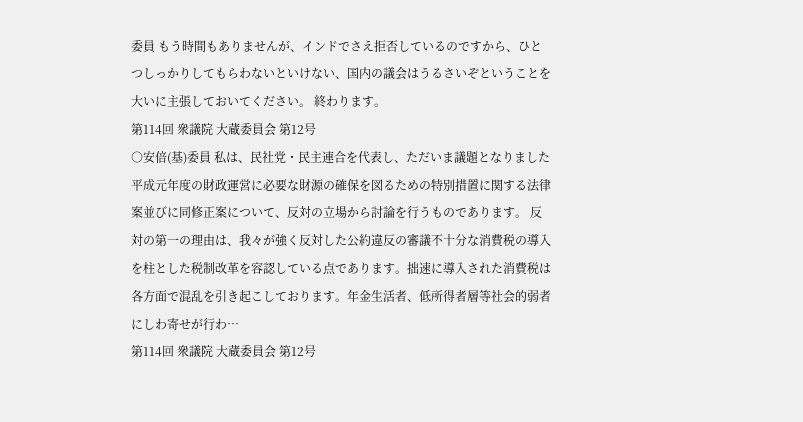委員 もう時間もありませんが、インドでさえ拒否しているのですから、ひとつしっかりしてもらわないといけない、国内の議会はうるさいぞということを大いに主張しておいてください。 終わります。
第114回 衆議院 大蔵委員会 第12号
○安倍(基)委員 私は、民社党・民主連合を代表し、ただいま議題となりました平成元年度の財政運営に必要な財源の確保を図るための特別措置に関する法律案並びに同修正案について、反対の立場から討論を行うものであります。 反対の第一の理由は、我々が強く反対した公約違反の審議不十分な消費税の導入を柱とした税制改革を容認している点であります。拙速に導入された消費税は各方面で混乱を引き起こしております。年金生活者、低所得者層等社会的弱者にしわ寄せが行わ…
第114回 衆議院 大蔵委員会 第12号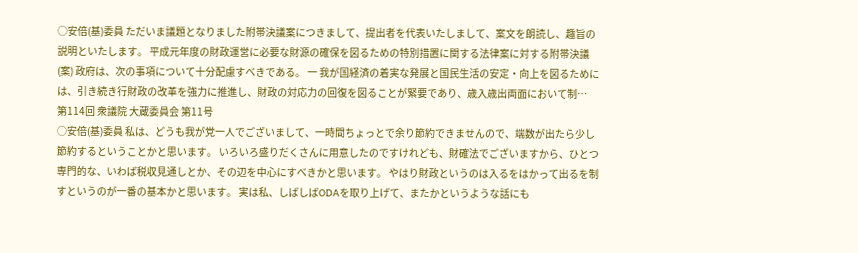○安倍(基)委員 ただいま議題となりました附帯決議案につきまして、提出者を代表いたしまして、案文を朗読し、趣旨の説明といたします。 平成元年度の財政運営に必要な財源の確保を図るための特別措置に関する法律案に対する附帯決議(案) 政府は、次の事項について十分配慮すべきである。 一 我が国経済の着実な発展と国民生活の安定・向上を図るためには、引き続き行財政の改革を強力に推進し、財政の対応力の回復を図ることが緊要であり、歳入歳出両面において制…
第114回 衆議院 大蔵委員会 第11号
○安倍(基)委員 私は、どうも我が党一人でございまして、一時間ちょっとで余り節約できませんので、端数が出たら少し節約するということかと思います。 いろいろ盛りだくさんに用意したのですけれども、財確法でございますから、ひとつ専門的な、いわば税収見通しとか、その辺を中心にすべきかと思います。 やはり財政というのは入るをはかって出るを制すというのが一番の基本かと思います。 実は私、しばしばODAを取り上げて、またかというような話にも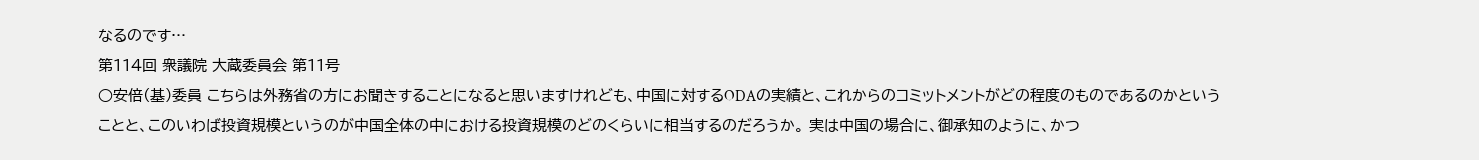なるのです…
第114回 衆議院 大蔵委員会 第11号
○安倍(基)委員 こちらは外務省の方にお聞きすることになると思いますけれども、中国に対するODAの実績と、これからのコミットメントがどの程度のものであるのかということと、このいわば投資規模というのが中国全体の中における投資規模のどのくらいに相当するのだろうか。 実は中国の場合に、御承知のように、かつ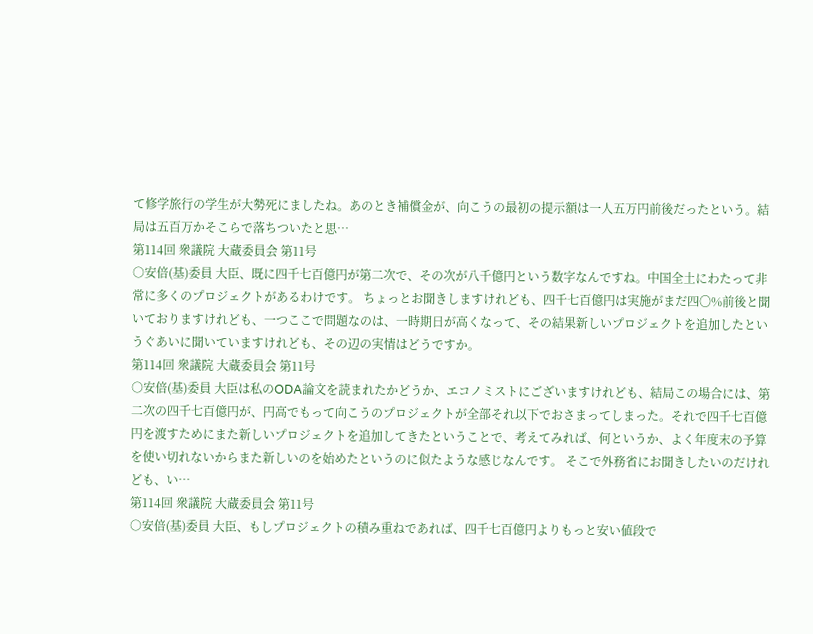て修学旅行の学生が大勢死にましたね。あのとき補償金が、向こうの最初の提示額は一人五万円前後だったという。結局は五百万かそこらで落ちついたと思…
第114回 衆議院 大蔵委員会 第11号
○安倍(基)委員 大臣、既に四千七百億円が第二次で、その次が八千億円という数字なんですね。中国全土にわたって非常に多くのプロジェクトがあるわけです。 ちょっとお聞きしますけれども、四千七百億円は実施がまだ四〇%前後と聞いておりますけれども、一つここで問題なのは、一時期日が高くなって、その結果新しいプロジェクトを追加したというぐあいに聞いていますけれども、その辺の実情はどうですか。
第114回 衆議院 大蔵委員会 第11号
○安倍(基)委員 大臣は私のODA論文を読まれたかどうか、エコノミストにございますけれども、結局この場合には、第二次の四千七百億円が、円高でもって向こうのプロジェクトが全部それ以下でおさまってしまった。それで四千七百億円を渡すためにまた新しいプロジェクトを追加してきたということで、考えてみれば、何というか、よく年度末の予算を使い切れないからまた新しいのを始めたというのに似たような感じなんです。 そこで外務省にお聞きしたいのだけれども、い…
第114回 衆議院 大蔵委員会 第11号
○安倍(基)委員 大臣、もしプロジェクトの積み重ねであれば、四千七百億円よりもっと安い値段で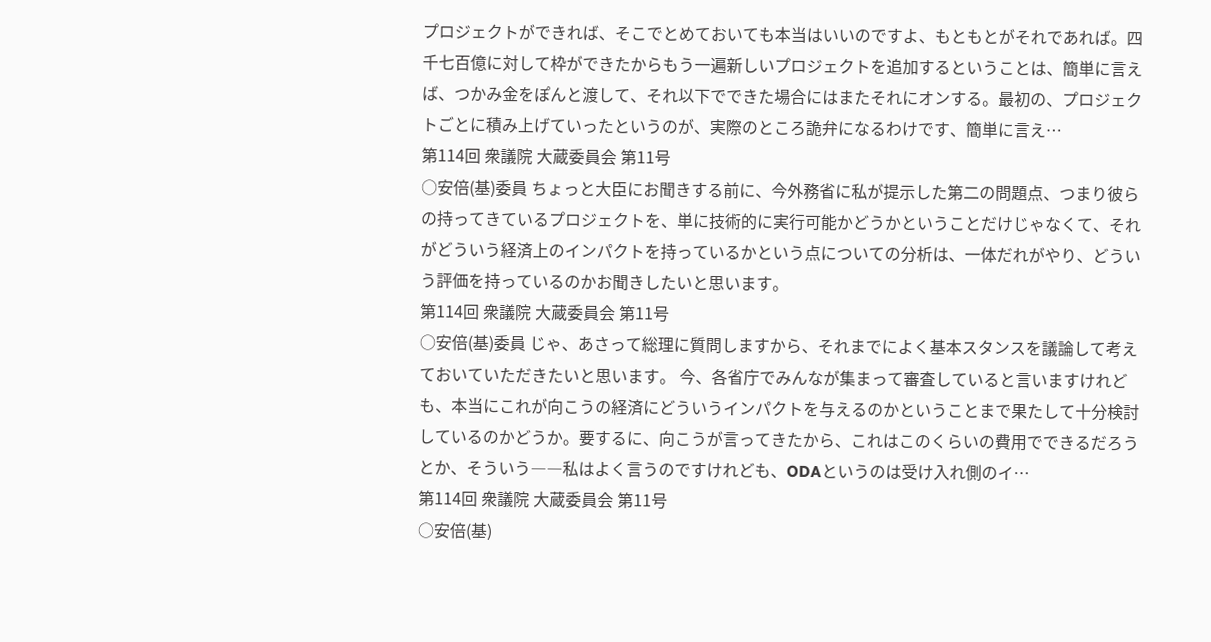プロジェクトができれば、そこでとめておいても本当はいいのですよ、もともとがそれであれば。四千七百億に対して枠ができたからもう一遍新しいプロジェクトを追加するということは、簡単に言えば、つかみ金をぽんと渡して、それ以下でできた場合にはまたそれにオンする。最初の、プロジェクトごとに積み上げていったというのが、実際のところ詭弁になるわけです、簡単に言え…
第114回 衆議院 大蔵委員会 第11号
○安倍(基)委員 ちょっと大臣にお聞きする前に、今外務省に私が提示した第二の問題点、つまり彼らの持ってきているプロジェクトを、単に技術的に実行可能かどうかということだけじゃなくて、それがどういう経済上のインパクトを持っているかという点についての分析は、一体だれがやり、どういう評価を持っているのかお聞きしたいと思います。
第114回 衆議院 大蔵委員会 第11号
○安倍(基)委員 じゃ、あさって総理に質問しますから、それまでによく基本スタンスを議論して考えておいていただきたいと思います。 今、各省庁でみんなが集まって審査していると言いますけれども、本当にこれが向こうの経済にどういうインパクトを与えるのかということまで果たして十分検討しているのかどうか。要するに、向こうが言ってきたから、これはこのくらいの費用でできるだろうとか、そういう――私はよく言うのですけれども、ODAというのは受け入れ側のイ…
第114回 衆議院 大蔵委員会 第11号
○安倍(基)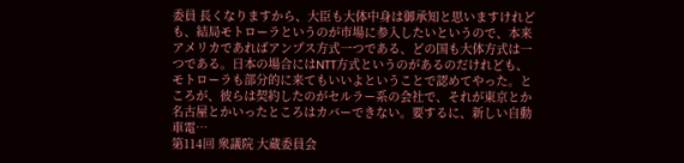委員 長くなりますから、大臣も大体中身は御承知と思いますけれども、結局モトローラというのが市場に参入したいというので、本来アメリカであればアンプス方式一つである、どの国も大体方式は一つである。日本の場合にはNTT方式というのがあるのだけれども、モトローラも部分的に来てもいいよということで認めてやった。ところが、彼らは契約したのがセルラー系の会社で、それが東京とか名古屋とかいったところはカバーできない。要するに、新しい自動車電…
第114回 衆議院 大蔵委員会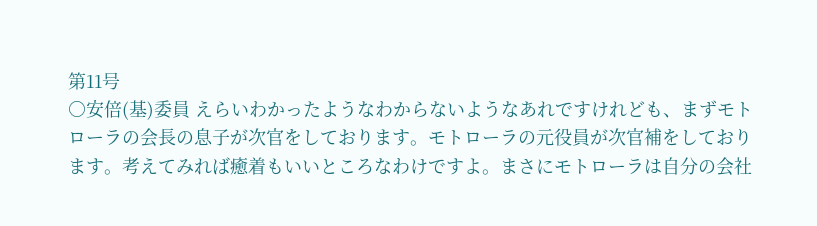第11号
○安倍(基)委員 えらいわかったようなわからないようなあれですけれども、まずモトローラの会長の息子が次官をしております。モトローラの元役員が次官補をしております。考えてみれば癒着もいいところなわけですよ。まさにモトローラは自分の会社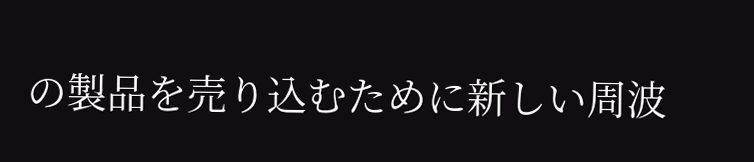の製品を売り込むために新しい周波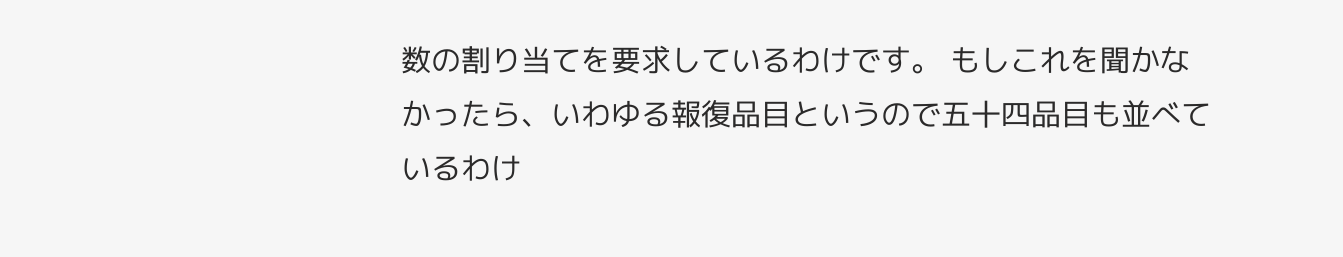数の割り当てを要求しているわけです。 もしこれを聞かなかったら、いわゆる報復品目というので五十四品目も並べているわけ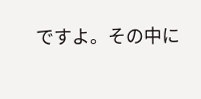ですよ。その中に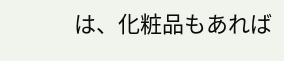は、化粧品もあれば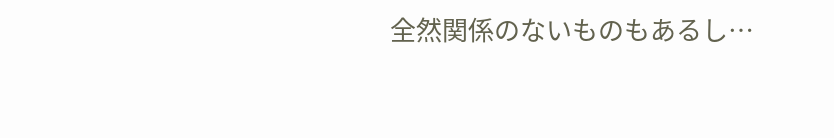全然関係のないものもあるし…